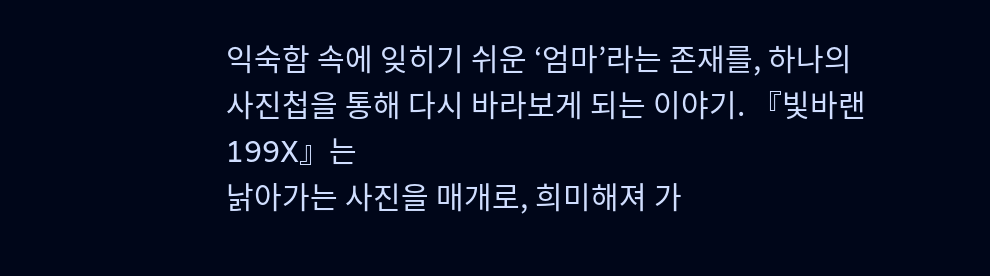익숙함 속에 잊히기 쉬운 ‘엄마’라는 존재를, 하나의 사진첩을 통해 다시 바라보게 되는 이야기. 『빛바랜 199X』는
낡아가는 사진을 매개로, 희미해져 가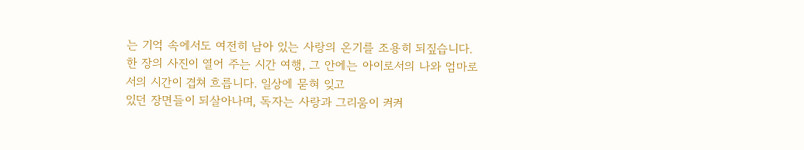는 기억 속에서도 여전히 남아 있는 사랑의 온기를 조용히 되짚습니다.
한 장의 사진이 열어 주는 시간 여행, 그 안에는 아이로서의 나와 엄마로서의 시간이 겹쳐 흐릅니다. 일상에 묻혀 잊고
있던 장면들이 되살아나며, 독자는 사랑과 그리움이 켜켜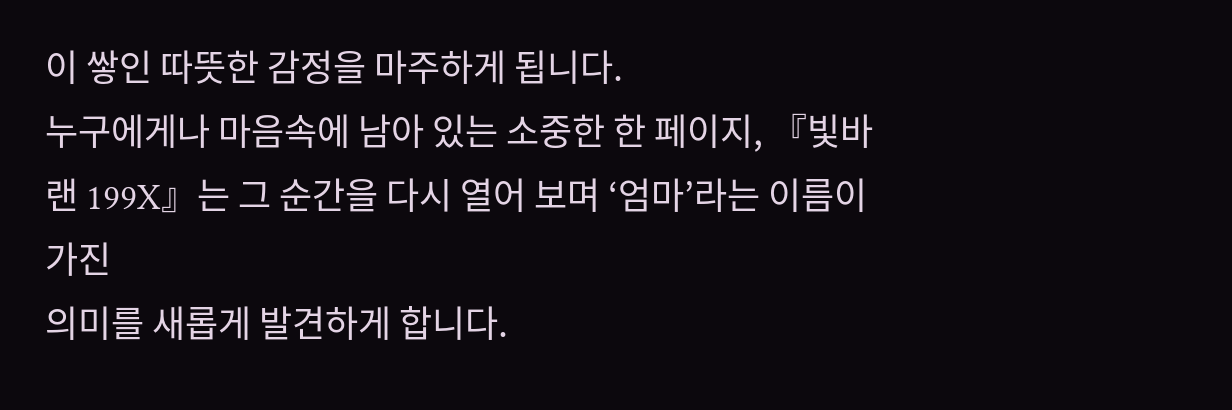이 쌓인 따뜻한 감정을 마주하게 됩니다.
누구에게나 마음속에 남아 있는 소중한 한 페이지, 『빛바랜 199X』는 그 순간을 다시 열어 보며 ‘엄마’라는 이름이 가진
의미를 새롭게 발견하게 합니다.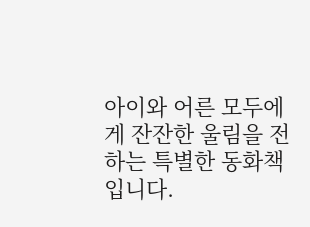아이와 어른 모두에게 잔잔한 울림을 전하는 특별한 동화책입니다.